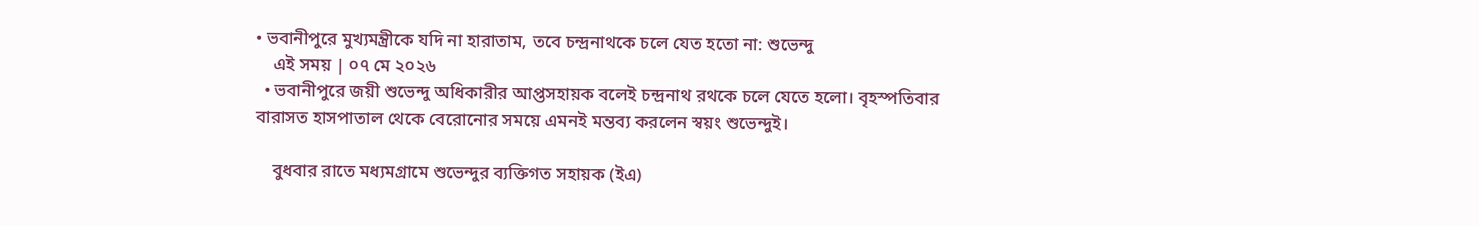• ভবানীপুরে মুখ্যমন্ত্রীকে যদি না হারাতাম, তবে চন্দ্রনাথকে চলে যেত হতো না: শুভেন্দু
    এই সময় | ০৭ মে ২০২৬
  • ভবানীপুরে জয়ী শুভেন্দু অধিকারীর আপ্তসহায়ক বলেই চন্দ্রনাথ রথকে চলে যেতে হলো। বৃহস্পতিবার বারাসত হাসপাতাল থেকে বেরোনোর সময়ে এমনই মন্তব্য করলেন স্বয়ং শুভেন্দুই।

    বুধবার রাতে মধ্যমগ্রামে শুভেন্দুর ব্যক্তিগত সহায়ক (ইএ)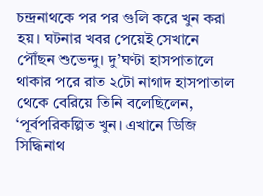চন্দ্রনাথকে পর পর গুলি করে খুন করা হয়। ঘটনার খবর পেয়েই সেখানে পৌঁছন শুভেন্দু। দু’ঘণ্টা হাসপাতালে থাকার পরে রাত ২টো নাগাদ হাসপাতাল থেকে বেরিয়ে তিনি বলেছিলেন, ‘পূর্বপরিকল্পিত খুন। এখানে ডিজি সিদ্ধিনাথ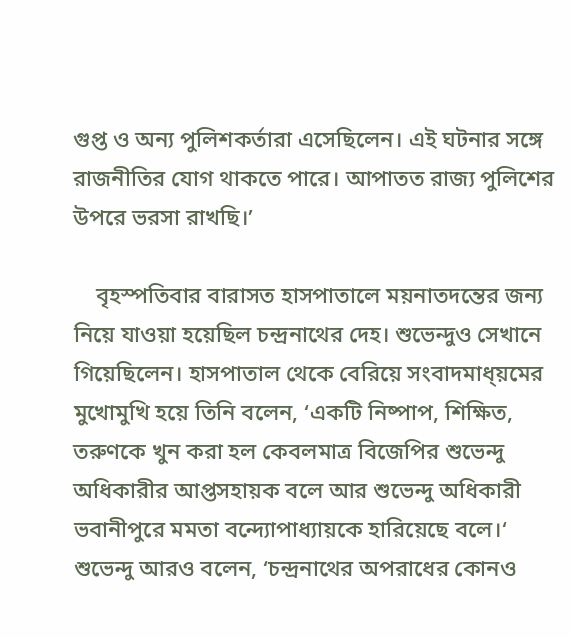গুপ্ত ও অন্য পুলিশকর্তারা এসেছিলেন। এই ঘটনার সঙ্গে রাজনীতির যোগ থাকতে পারে। আপাতত রাজ্য পুলিশের উপরে ভরসা রাখছি।’

    বৃহস্পতিবার বারাসত হাসপাতালে ময়নাতদন্তের জন্য নিয়ে যাওয়া হয়েছিল চন্দ্রনাথের দেহ। শুভেন্দুও সেখানে গিয়েছিলেন। হাসপাতাল থেকে বেরিয়ে সংবাদমাধ্য়মের মুখোমুখি হয়ে তিনি বলেন, ‘একটি নিষ্পাপ, শিক্ষিত, তরুণকে খুন করা হল কেবলমাত্র বিজেপির শুভেন্দু অধিকারীর আপ্তসহায়ক বলে আর শুভেন্দু অধিকারী ভবানীপুরে মমতা বন্দ্যোপাধ্যায়কে হারিয়েছে বলে।‘ শুভেন্দু আরও বলেন, ‘চন্দ্রনাথের অপরাধের কোনও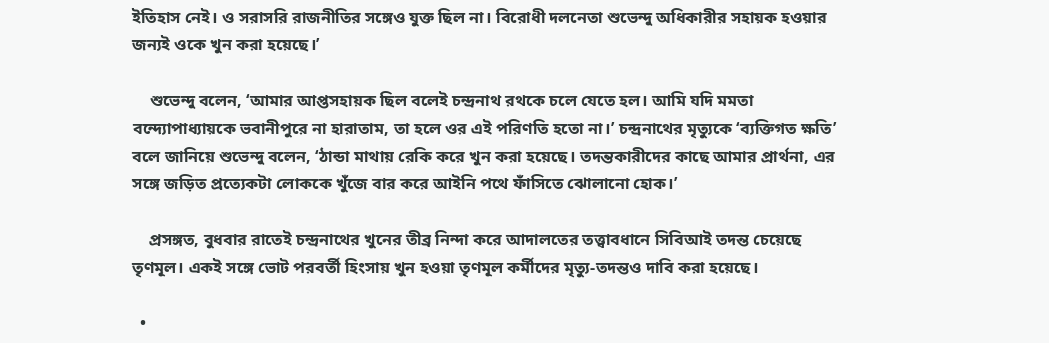ইতিহাস নেই। ও সরাসরি রাজনীতির সঙ্গেও যুক্ত ছিল না। বিরোধী দলনেতা শুভেন্দু অধিকারীর সহায়ক হওয়ার জন্যই ওকে খুন করা হয়েছে।’

    শুভেন্দু বলেন, ‘আমার আপ্তসহায়ক ছিল বলেই চন্দ্রনাথ রথকে চলে যেতে হল। আমি যদি মমতা বন্দ্যোপাধ্যায়কে ভবানীপুরে না হারাতাম, তা হলে ওর এই পরিণতি হতো না।’ চন্দ্রনাথের মৃত্যুকে ‘ব্যক্তিগত ক্ষতি’ বলে জানিয়ে শুভেন্দু বলেন, ‘ঠান্ডা মাথায় রেকি করে খুন করা হয়েছে। তদন্তকারীদের কাছে আমার প্রার্থনা, এর সঙ্গে জড়িত প্রত্যেকটা লোককে খুঁজে বার করে আইনি পথে ফাঁসিতে ঝোলানো হোক।’

    প্রসঙ্গত, বুধবার রাতেই চন্দ্রনাথের খুনের তীব্র নিন্দা করে আদালতের তত্ত্বাবধানে সিবিআই তদন্ত চেয়েছে তৃণমূল। একই সঙ্গে ভোট পরবর্তী হিংসায় খুন হওয়া তৃণমূল কর্মীদের মৃত্যু-তদন্তও দাবি করা হয়েছে।

  •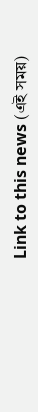Link to this news (এই সময়)